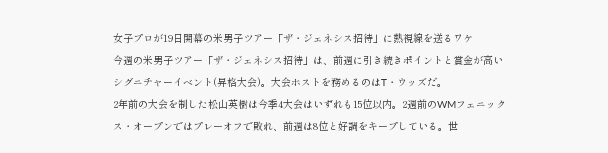女子プロが19日開幕の米男子ツアー「ザ・ジェネシス招待」に熱視線を送るワケ
今週の米男子ツアー「ザ・ジェネシス招待」は、前週に引き続きポイントと賞金が高いシグニチャーイベント(昇格大会)。大会ホストを務めるのはT・ウッズだ。
2年前の大会を制した松山英樹は今季4大会はいずれも15位以内。2週前のWMフェニックス・オープンではプレーオフで敗れ、前週は8位と好調をキープしている。世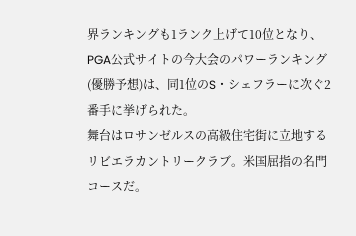界ランキングも1ランク上げて10位となり、PGA公式サイトの今大会のパワーランキング(優勝予想)は、同1位のS・シェフラーに次ぐ2番手に挙げられた。
舞台はロサンゼルスの高級住宅街に立地するリビエラカントリークラブ。米国屈指の名門コースだ。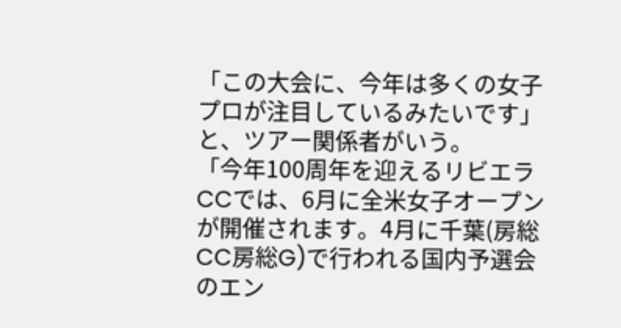「この大会に、今年は多くの女子プロが注目しているみたいです」と、ツアー関係者がいう。
「今年100周年を迎えるリビエラCCでは、6月に全米女子オープンが開催されます。4月に千葉(房総CC房総G)で行われる国内予選会のエン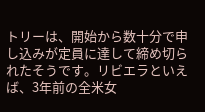トリーは、開始から数十分で申し込みが定員に達して締め切られたそうです。リビエラといえば、3年前の全米女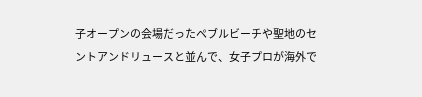子オープンの会場だったペブルビーチや聖地のセントアンドリュースと並んで、女子プロが海外で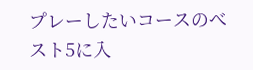プレーしたいコースのべスト5に入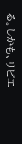る。しかも、リビエ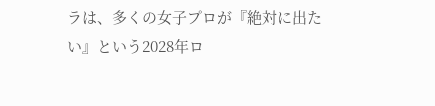ラは、多くの女子プロが『絶対に出たい』という2028年ロ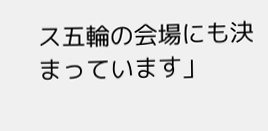ス五輪の会場にも決まっています」